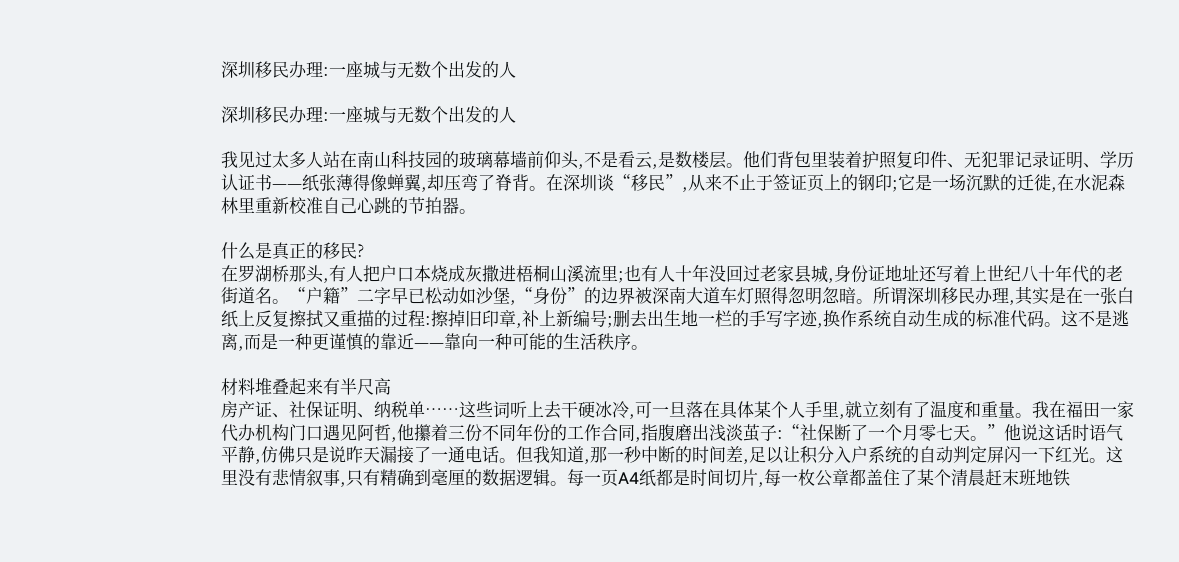深圳移民办理:一座城与无数个出发的人

深圳移民办理:一座城与无数个出发的人

我见过太多人站在南山科技园的玻璃幕墙前仰头,不是看云,是数楼层。他们背包里装着护照复印件、无犯罪记录证明、学历认证书——纸张薄得像蝉翼,却压弯了脊背。在深圳谈“移民”,从来不止于签证页上的钢印;它是一场沉默的迁徙,在水泥森林里重新校准自己心跳的节拍器。

什么是真正的移民?
在罗湖桥那头,有人把户口本烧成灰撒进梧桐山溪流里;也有人十年没回过老家县城,身份证地址还写着上世纪八十年代的老街道名。“户籍”二字早已松动如沙堡,“身份”的边界被深南大道车灯照得忽明忽暗。所谓深圳移民办理,其实是在一张白纸上反复擦拭又重描的过程:擦掉旧印章,补上新编号;删去出生地一栏的手写字迹,换作系统自动生成的标准代码。这不是逃离,而是一种更谨慎的靠近——靠向一种可能的生活秩序。

材料堆叠起来有半尺高
房产证、社保证明、纳税单……这些词听上去干硬冰冷,可一旦落在具体某个人手里,就立刻有了温度和重量。我在福田一家代办机构门口遇见阿哲,他攥着三份不同年份的工作合同,指腹磨出浅淡茧子:“社保断了一个月零七天。”他说这话时语气平静,仿佛只是说昨天漏接了一通电话。但我知道,那一秒中断的时间差,足以让积分入户系统的自动判定屏闪一下红光。这里没有悲情叙事,只有精确到毫厘的数据逻辑。每一页A4纸都是时间切片,每一枚公章都盖住了某个清晨赶末班地铁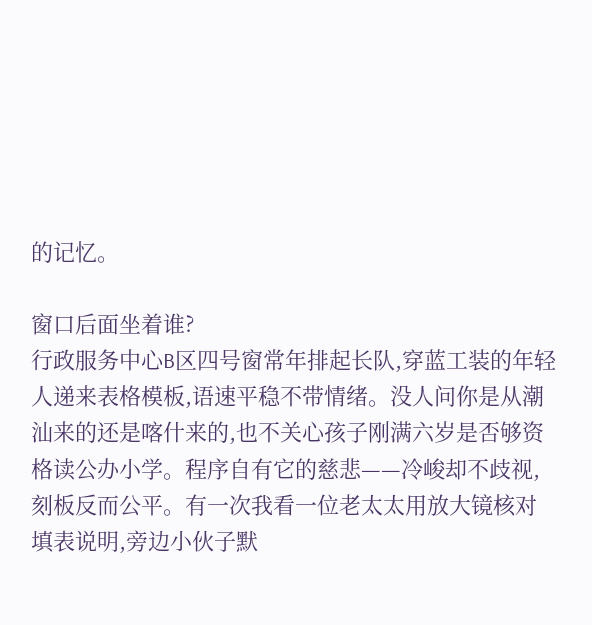的记忆。

窗口后面坐着谁?
行政服务中心B区四号窗常年排起长队,穿蓝工装的年轻人递来表格模板,语速平稳不带情绪。没人问你是从潮汕来的还是喀什来的,也不关心孩子刚满六岁是否够资格读公办小学。程序自有它的慈悲——冷峻却不歧视,刻板反而公平。有一次我看一位老太太用放大镜核对填表说明,旁边小伙子默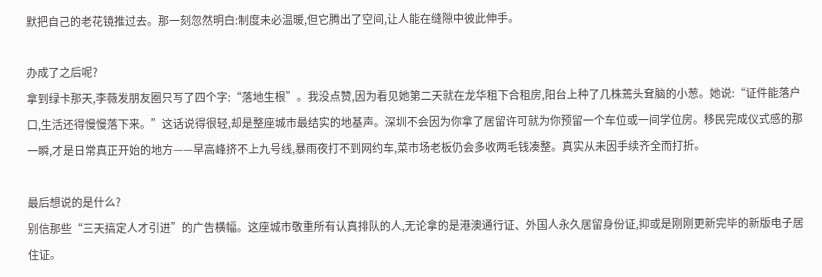默把自己的老花镜推过去。那一刻忽然明白:制度未必温暖,但它腾出了空间,让人能在缝隙中彼此伸手。

办成了之后呢?
拿到绿卡那天,李薇发朋友圈只写了四个字:“落地生根”。我没点赞,因为看见她第二天就在龙华租下合租房,阳台上种了几株蔫头耷脑的小葱。她说:“证件能落户口,生活还得慢慢落下来。”这话说得很轻,却是整座城市最结实的地基声。深圳不会因为你拿了居留许可就为你预留一个车位或一间学位房。移民完成仪式感的那一瞬,才是日常真正开始的地方——早高峰挤不上九号线,暴雨夜打不到网约车,菜市场老板仍会多收两毛钱凑整。真实从未因手续齐全而打折。

最后想说的是什么?
别信那些“三天搞定人才引进”的广告横幅。这座城市敬重所有认真排队的人,无论拿的是港澳通行证、外国人永久居留身份证,抑或是刚刚更新完毕的新版电子居住证。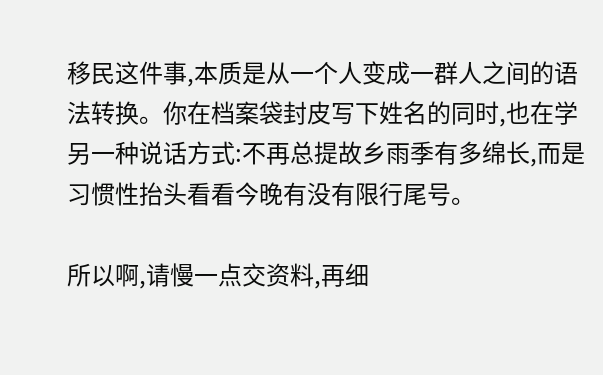移民这件事,本质是从一个人变成一群人之间的语法转换。你在档案袋封皮写下姓名的同时,也在学另一种说话方式:不再总提故乡雨季有多绵长,而是习惯性抬头看看今晚有没有限行尾号。

所以啊,请慢一点交资料,再细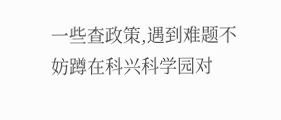一些查政策,遇到难题不妨蹲在科兴科学园对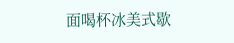面喝杯冰美式歇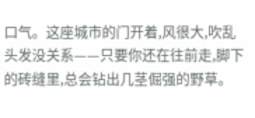口气。这座城市的门开着,风很大,吹乱头发没关系——只要你还在往前走,脚下的砖缝里,总会钻出几茎倔强的野草。